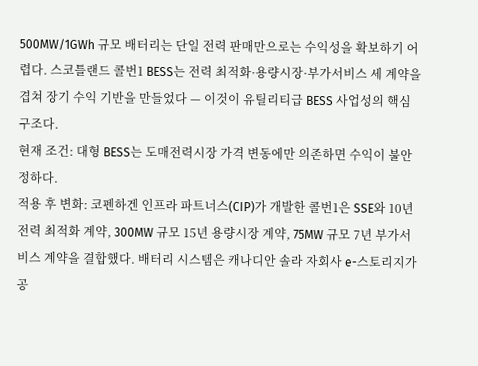500MW/1GWh 규모 배터리는 단일 전력 판매만으로는 수익성을 확보하기 어렵다. 스코틀랜드 콜번1 BESS는 전력 최적화·용량시장·부가서비스 세 계약을 겹쳐 장기 수익 기반을 만들었다 — 이것이 유틸리티급 BESS 사업성의 핵심 구조다.
현재 조건: 대형 BESS는 도매전력시장 가격 변동에만 의존하면 수익이 불안정하다.
적용 후 변화: 코펜하겐 인프라 파트너스(CIP)가 개발한 콜번1은 SSE와 10년 전력 최적화 계약, 300MW 규모 15년 용량시장 계약, 75MW 규모 7년 부가서비스 계약을 결합했다. 배터리 시스템은 캐나디안 솔라 자회사 e-스토리지가 공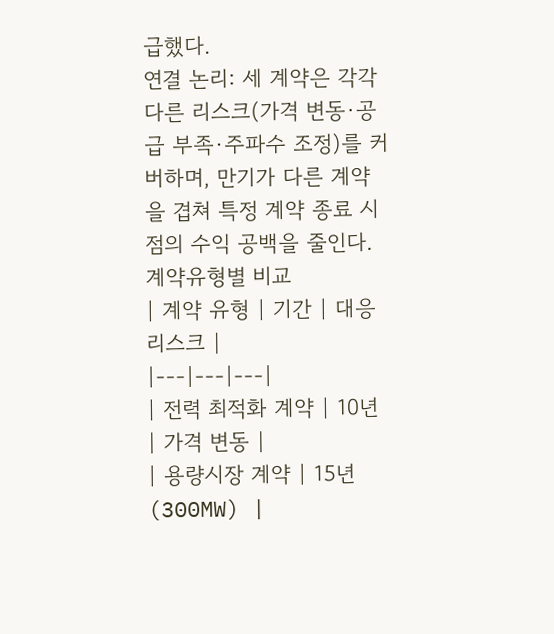급했다.
연결 논리: 세 계약은 각각 다른 리스크(가격 변동·공급 부족·주파수 조정)를 커버하며, 만기가 다른 계약을 겹쳐 특정 계약 종료 시점의 수익 공백을 줄인다.
계약유형별 비교
| 계약 유형 | 기간 | 대응 리스크 |
|---|---|---|
| 전력 최적화 계약 | 10년 | 가격 변동 |
| 용량시장 계약 | 15년(300MW) |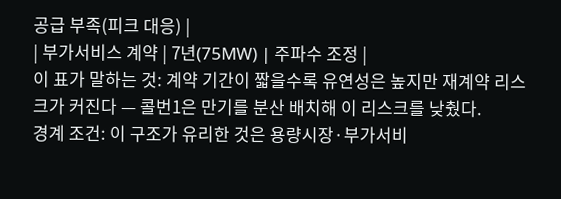공급 부족(피크 대응) |
| 부가서비스 계약 | 7년(75MW) | 주파수 조정 |
이 표가 말하는 것: 계약 기간이 짧을수록 유연성은 높지만 재계약 리스크가 커진다 — 콜번1은 만기를 분산 배치해 이 리스크를 낮췄다.
경계 조건: 이 구조가 유리한 것은 용량시장·부가서비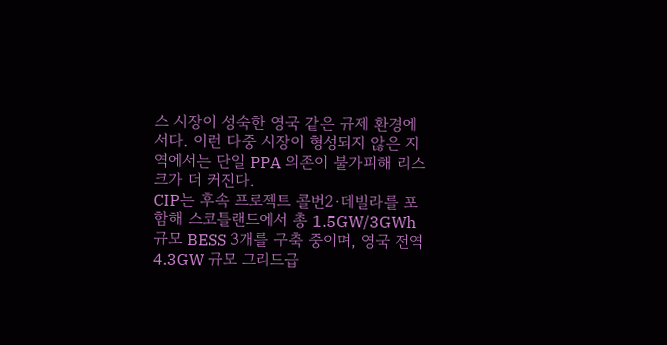스 시장이 성숙한 영국 같은 규제 환경에서다. 이런 다중 시장이 형성되지 않은 지역에서는 단일 PPA 의존이 불가피해 리스크가 더 커진다.
CIP는 후속 프로젝트 콜번2·데빌라를 포함해 스코틀랜드에서 총 1.5GW/3GWh 규모 BESS 3개를 구축 중이며, 영국 전역 4.3GW 규모 그리드급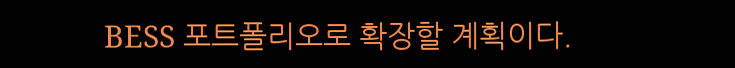BESS 포트폴리오로 확장할 계획이다.